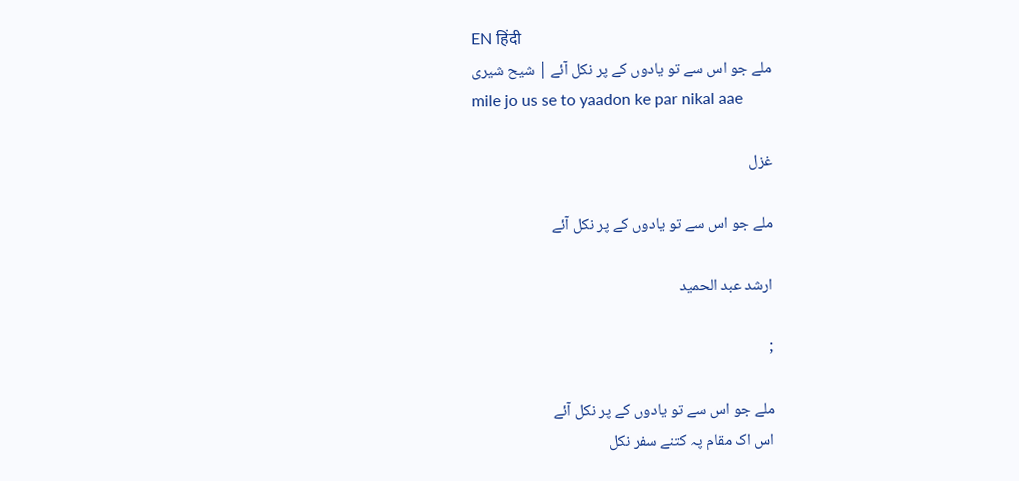EN हिंदी
ملے جو اس سے تو یادوں کے پر نکل آئے | شیح شیری
mile jo us se to yaadon ke par nikal aae

غزل

ملے جو اس سے تو یادوں کے پر نکل آئے

ارشد عبد الحمید

;

ملے جو اس سے تو یادوں کے پر نکل آئے
اس اک مقام پہ کتنے سفر نکل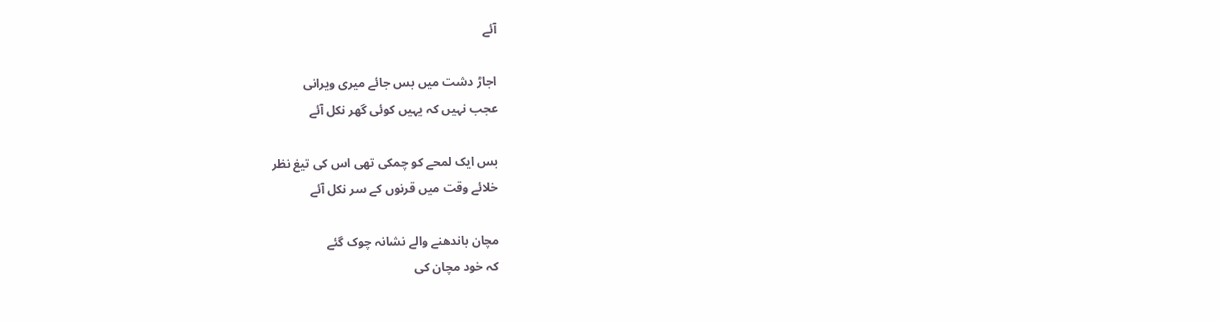آئے

اجاڑ دشت میں بس جائے میری ویرانی
عجب نہیں کہ یہیں کوئی گھر نکل آئے

بس ایک لمحے کو چمکی تھی اس کی تیغ نظر
خلائے وقت میں قرنوں کے سر نکل آئے

مچان باندھنے والے نشانہ چوک گئے
کہ خود مچان کی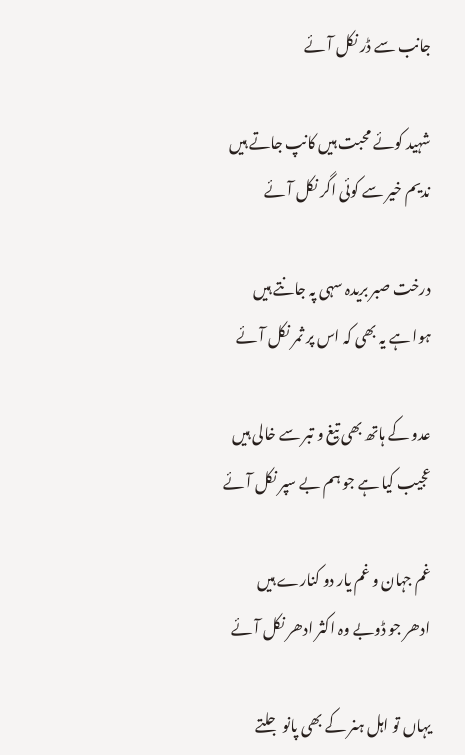جانب سے ڈر نکل آئے

شہید کوئے محبت ہیں کانپ جاتے ہیں
ندیم خیر سے کوئی اگر نکل آئے

درخت صبر بریدہ سہی پہ جانتے ہیں
ہوا ہے یہ بھی کہ اس پر ثمر نکل آئے

عدو کے ہاتھ بھی تیغ و تبر سے خالی ہیں
عجیب کیا ہے جو ہم بے سپر نکل آئے

غم جہان و غم یار دو کنارے ہیں
ادھر جو ڈوبے وہ اکثر ادھر نکل آئے

یہاں تو اہل ہنر کے بھی پانو جلتے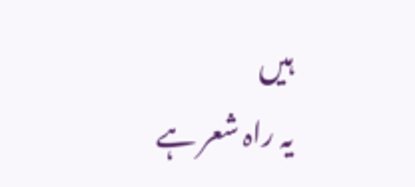ہیں
یہ راہ شعر ہے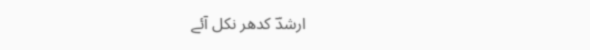ارشدؔ کدھر نکل آئے